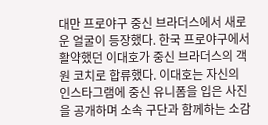대만 프로야구 중신 브라더스에서 새로운 얼굴이 등장했다. 한국 프로야구에서 활약했던 이대호가 중신 브라더스의 객원 코치로 합류했다. 이대호는 자신의 인스타그램에 중신 유니폼을 입은 사진을 공개하며 소속 구단과 함께하는 소감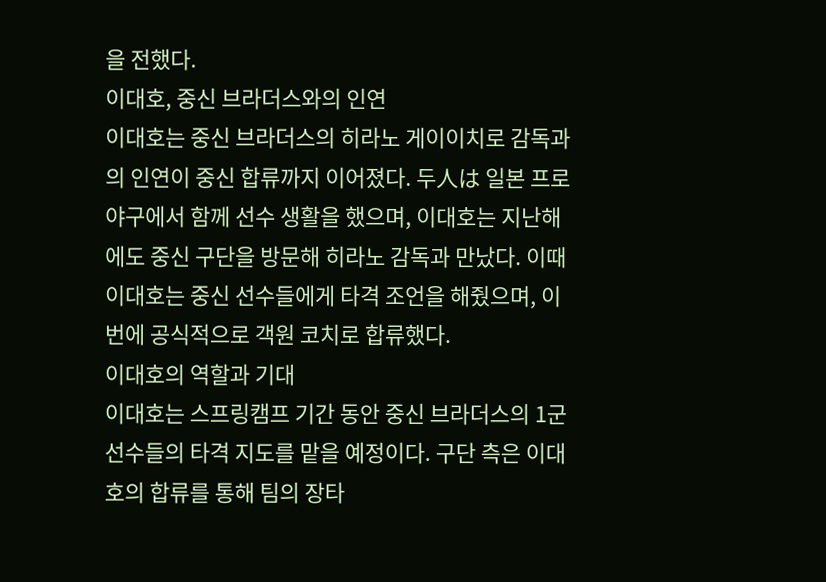을 전했다.
이대호, 중신 브라더스와의 인연
이대호는 중신 브라더스의 히라노 게이이치로 감독과의 인연이 중신 합류까지 이어졌다. 두人は 일본 프로야구에서 함께 선수 생활을 했으며, 이대호는 지난해에도 중신 구단을 방문해 히라노 감독과 만났다. 이때 이대호는 중신 선수들에게 타격 조언을 해줬으며, 이번에 공식적으로 객원 코치로 합류했다.
이대호의 역할과 기대
이대호는 스프링캠프 기간 동안 중신 브라더스의 1군 선수들의 타격 지도를 맡을 예정이다. 구단 측은 이대호의 합류를 통해 팀의 장타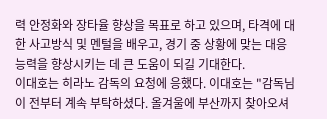력 안정화와 장타율 향상을 목표로 하고 있으며, 타격에 대한 사고방식 및 멘털을 배우고, 경기 중 상황에 맞는 대응 능력을 향상시키는 데 큰 도움이 되길 기대한다.
이대호는 히라노 감독의 요청에 응했다. 이대호는 "감독님이 전부터 계속 부탁하셨다. 올겨울에 부산까지 찾아오셔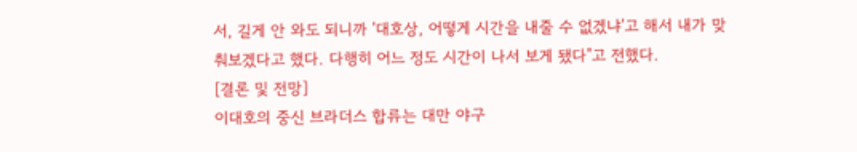서, 길게 안 와도 되니까 '대호상, 어떻게 시간을 내줄 수 없겠냐'고 해서 내가 맞춰보겠다고 했다. 다행히 어느 정도 시간이 나서 보게 됐다"고 전했다.
[결론 및 전망]
이대호의 중신 브라더스 합류는 대만 야구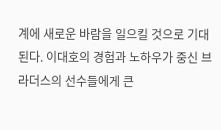계에 새로운 바람을 일으킬 것으로 기대된다. 이대호의 경험과 노하우가 중신 브라더스의 선수들에게 큰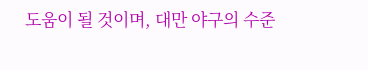도움이 될 것이며, 대만 야구의 수준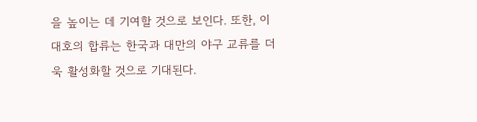을 높이는 데 기여할 것으로 보인다. 또한, 이대호의 합류는 한국과 대만의 야구 교류를 더욱 활성화할 것으로 기대된다.